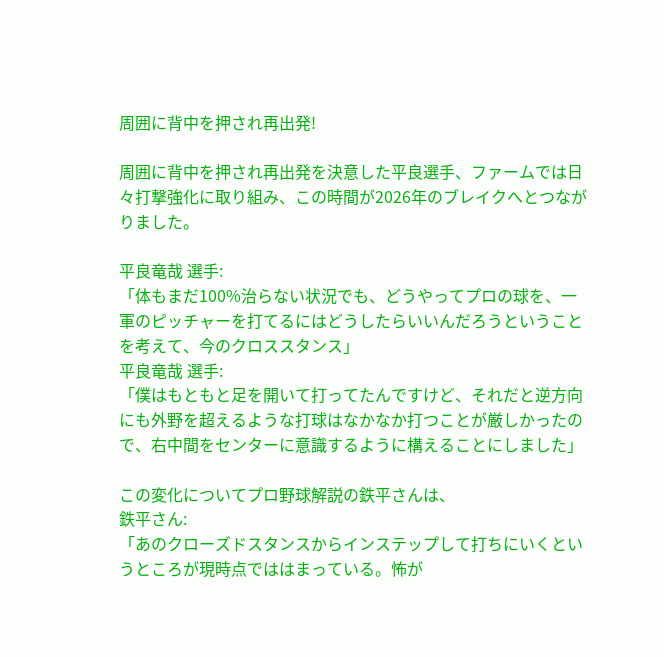周囲に背中を押され再出発!

周囲に背中を押され再出発を決意した平良選手、ファームでは日々打撃強化に取り組み、この時間が2026年のブレイクへとつながりました。

平良竜哉 選手:
「体もまだ100%治らない状況でも、どうやってプロの球を、一軍のピッチャーを打てるにはどうしたらいいんだろうということを考えて、今のクロススタンス」
平良竜哉 選手:
「僕はもともと足を開いて打ってたんですけど、それだと逆方向にも外野を超えるような打球はなかなか打つことが厳しかったので、右中間をセンターに意識するように構えることにしました」

この変化についてプロ野球解説の鉄平さんは、
鉄平さん:
「あのクローズドスタンスからインステップして打ちにいくというところが現時点でははまっている。怖が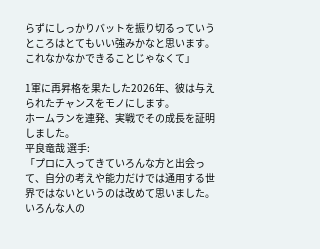らずにしっかりバットを振り切るっていうところはとてもいい強みかなと思います。これなかなかできることじゃなくて」

1軍に再昇格を果たした2026年、彼は与えられたチャンスをモノにします。
ホームランを連発、実戦でその成長を証明しました。
平良竜哉 選手:
「プロに入ってきていろんな方と出会って、自分の考えや能力だけでは通用する世界ではないというのは改めて思いました。いろんな人の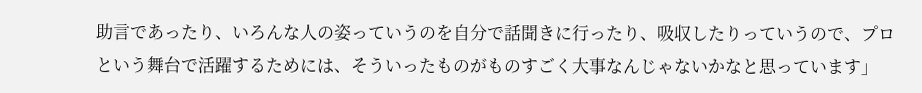助言であったり、いろんな人の姿っていうのを自分で話聞きに行ったり、吸収したりっていうので、プロという舞台で活躍するためには、そういったものがものすごく大事なんじゃないかなと思っています」